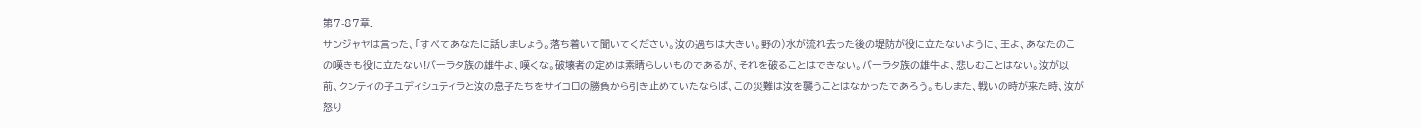第7-87章.
サンジャヤは言った、「すべてあなたに話しましょう。落ち着いて聞いてください。汝の過ちは大きい。野の)水が流れ去った後の堤防が役に立たないように、王よ、あなたのこの嘆きも役に立たない!バーラタ族の雄牛よ、嘆くな。破壊者の定めは素晴らしいものであるが、それを破ることはできない。バーラタ族の雄牛よ、悲しむことはない。汝が以前、クンティの子ユディシュティラと汝の息子たちをサイコロの勝負から引き止めていたならば、この災難は汝を襲うことはなかったであろう。もしまた、戦いの時が来た時、汝が怒り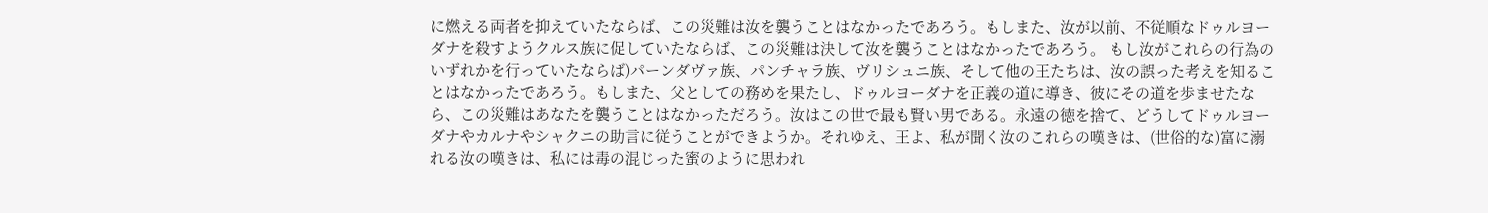に燃える両者を抑えていたならば、この災難は汝を襲うことはなかったであろう。もしまた、汝が以前、不従順なドゥルヨーダナを殺すようクルス族に促していたならば、この災難は決して汝を襲うことはなかったであろう。 もし汝がこれらの行為のいずれかを行っていたならば)パーンダヴァ族、パンチャラ族、ヴリシュニ族、そして他の王たちは、汝の誤った考えを知ることはなかったであろう。もしまた、父としての務めを果たし、ドゥルヨーダナを正義の道に導き、彼にその道を歩ませたなら、この災難はあなたを襲うことはなかっただろう。汝はこの世で最も賢い男である。永遠の徳を捨て、どうしてドゥルヨーダナやカルナやシャクニの助言に従うことができようか。それゆえ、王よ、私が聞く汝のこれらの嘆きは、(世俗的な)富に溺れる汝の嘆きは、私には毒の混じった蜜のように思われ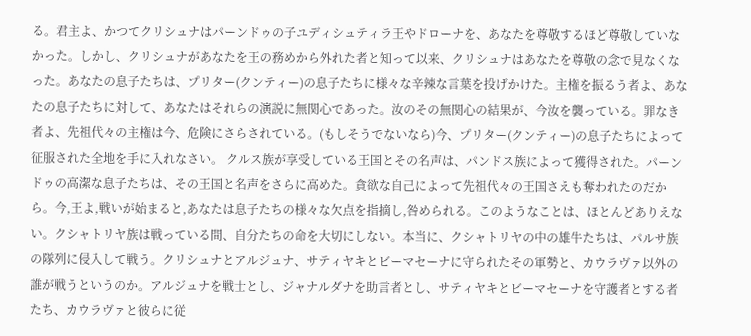る。君主よ、かつてクリシュナはパーンドゥの子ユディシュティラ王やドローナを、あなたを尊敬するほど尊敬していなかった。しかし、クリシュナがあなたを王の務めから外れた者と知って以来、クリシュナはあなたを尊敬の念で見なくなった。あなたの息子たちは、プリター(クンティー)の息子たちに様々な辛辣な言葉を投げかけた。主権を振るう者よ、あなたの息子たちに対して、あなたはそれらの演説に無関心であった。汝のその無関心の結果が、今汝を襲っている。罪なき者よ、先祖代々の主権は今、危険にさらされている。(もしそうでないなら)今、プリター(クンティー)の息子たちによって征服された全地を手に入れなさい。 クルス族が享受している王国とその名声は、パンドス族によって獲得された。パーンドゥの高潔な息子たちは、その王国と名声をさらに高めた。貪欲な自己によって先祖代々の王国さえも奪われたのだから。今,王よ,戦いが始まると,あなたは息子たちの様々な欠点を指摘し,咎められる。このようなことは、ほとんどありえない。クシャトリヤ族は戦っている間、自分たちの命を大切にしない。本当に、クシャトリヤの中の雄牛たちは、パルサ族の隊列に侵入して戦う。クリシュナとアルジュナ、サティヤキとビーマセーナに守られたその軍勢と、カウラヴァ以外の誰が戦うというのか。アルジュナを戦士とし、ジャナルダナを助言者とし、サティヤキとビーマセーナを守護者とする者たち、カウラヴァと彼らに従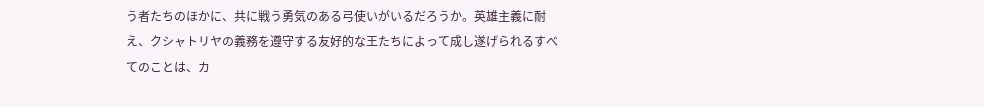う者たちのほかに、共に戦う勇気のある弓使いがいるだろうか。英雄主義に耐え、クシャトリヤの義務を遵守する友好的な王たちによって成し遂げられるすべてのことは、カ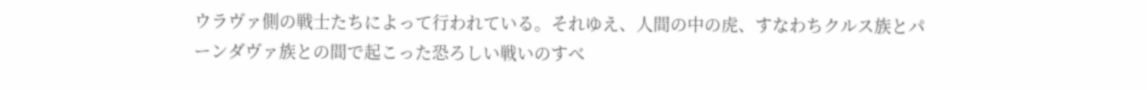ウラヴァ側の戦士たちによって行われている。それゆえ、人間の中の虎、すなわちクルス族とパーンダヴァ族との間で起こった恐ろしい戦いのすべ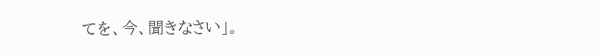てを、今、聞きなさい」。